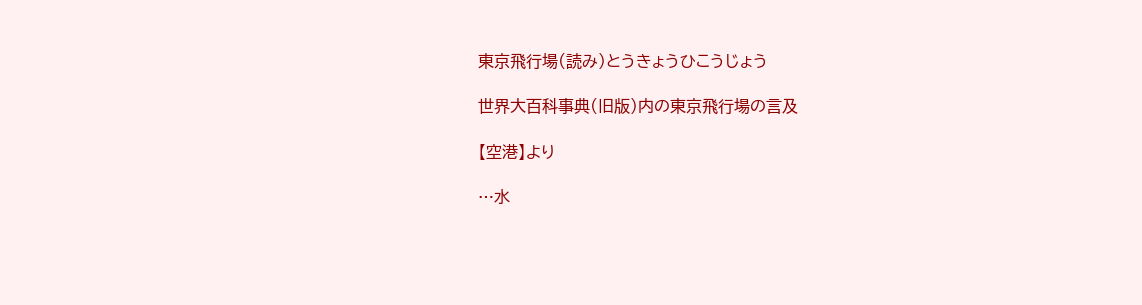東京飛行場(読み)とうきょうひこうじょう

世界大百科事典(旧版)内の東京飛行場の言及

【空港】より

…水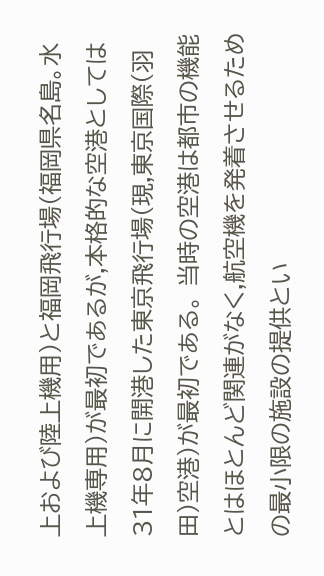上および陸上機用)と福岡飛行場(福岡県名島。水上機専用)が最初であるが,本格的な空港としては31年8月に開港した東京飛行場(現,東京国際(羽田)空港)が最初である。 当時の空港は都市の機能とはほとんど関連がなく,航空機を発着させるための最小限の施設の提供とい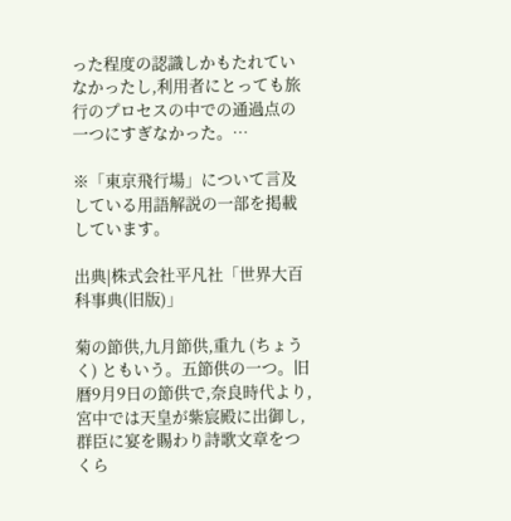った程度の認識しかもたれていなかったし,利用者にとっても旅行のプロセスの中での通過点の一つにすぎなかった。…

※「東京飛行場」について言及している用語解説の一部を掲載しています。

出典|株式会社平凡社「世界大百科事典(旧版)」

菊の節供,九月節供,重九 (ちょうく) ともいう。五節供の一つ。旧暦9月9日の節供で,奈良時代より,宮中では天皇が紫宸殿に出御し,群臣に宴を賜わり詩歌文章をつくら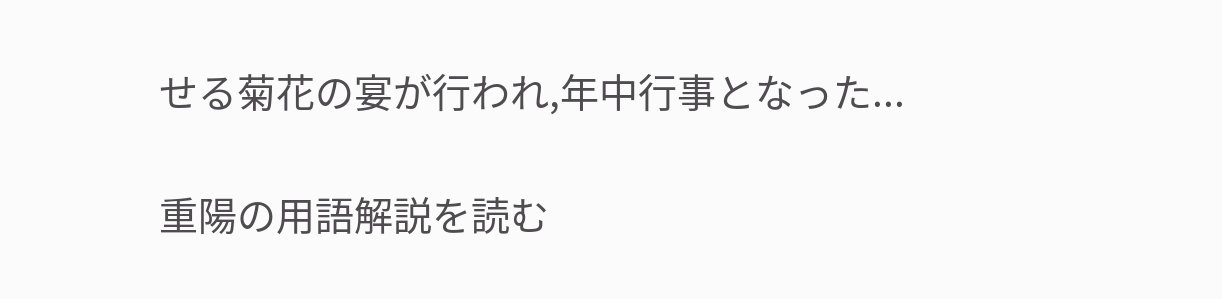せる菊花の宴が行われ,年中行事となった...

重陽の用語解説を読む